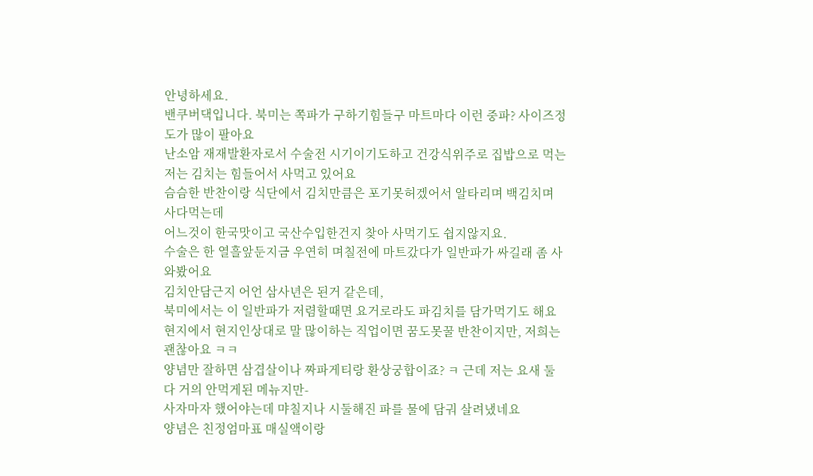안녕하세요.
밴쿠버댁입니다. 북미는 쪽파가 구하기힘들구 마트마다 이런 중파? 사이즈정도가 많이 팔아요
난소암 재재발환자로서 수술전 시기이기도하고 건강식위주로 집밥으로 먹는저는 김치는 힘들어서 사먹고 있어요
슴슴한 반찬이랑 식단에서 김치만큼은 포기못허겠어서 알타리며 백김치며 사다먹는데
어느것이 한국맛이고 국산수입한건지 찾아 사먹기도 쉽지않지요.
수술은 한 열흘앞둔지금 우연히 며칠전에 마트갔다가 일반파가 싸길래 좀 사와봤어요
김치안담근지 어언 삼사년은 된거 같은데,
북미에서는 이 일반파가 저렴할때면 요거로라도 파김치를 담가먹기도 해요
현지에서 현지인상대로 말 많이하는 직업이면 꿈도못꿀 반찬이지만, 저희는 괜찮아요 ㅋㅋ
양념만 잘하면 삼겹살이나 짜파게티랑 환상궁합이죠? ㅋ 근데 저는 요새 둘다 거의 안먹게된 메뉴지만-
사자마자 했어야는데 먀칠지나 시둘해진 파를 물에 담궈 살려냈네요
양념은 친정엄마표 매실액이랑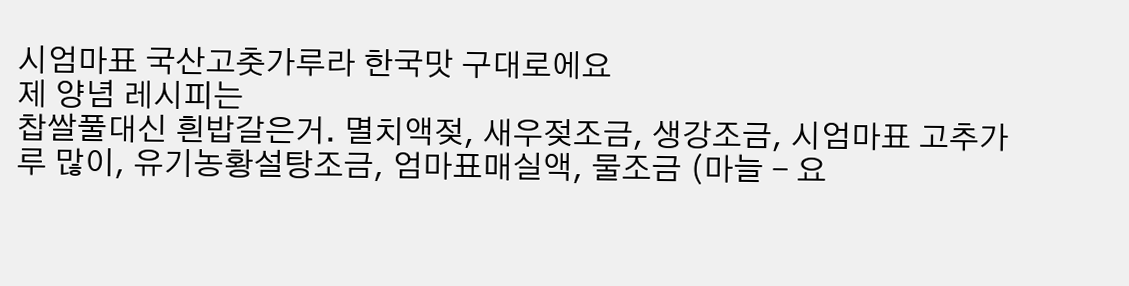시엄마표 국산고춧가루라 한국맛 구대로에요
제 양념 레시피는
찹쌀풀대신 흰밥갈은거. 멸치액젖, 새우젖조금, 생강조금, 시엄마표 고추가루 많이, 유기농황설탕조금, 엄마표매실액, 물조금 (마늘 - 요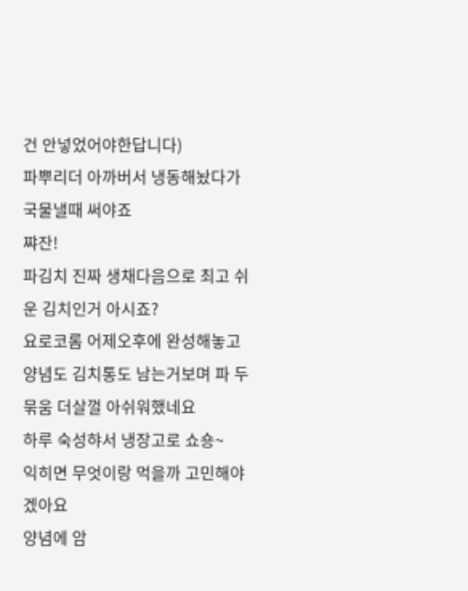건 안넣었어야한답니다)
파뿌리더 아까버서 냉동해놨다가 국물낼때 써야죠
쨔잔!
파김치 진짜 생채다음으로 최고 쉬운 김치인거 아시죠?
요로코롬 어제오후에 완성해놓고
양념도 김치통도 남는거보며 파 두묶움 더살껄 아쉬워했네요
하루 숙성햐서 냉장고로 쇼숑~
익히면 무엇이랑 먹을까 고민해야겠아요
양념에 암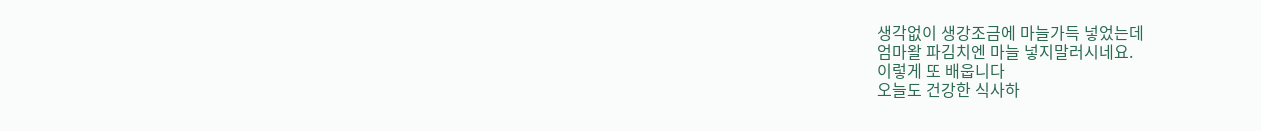생각없이 생강조금에 마늘가득 넣었는데
엄마왈 파김치엔 마늘 넣지말러시네요.
이렇게 또 배웁니다
오늘도 건강한 식사하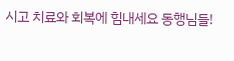시고 치료와 회복에 힘내세요 동행님들!